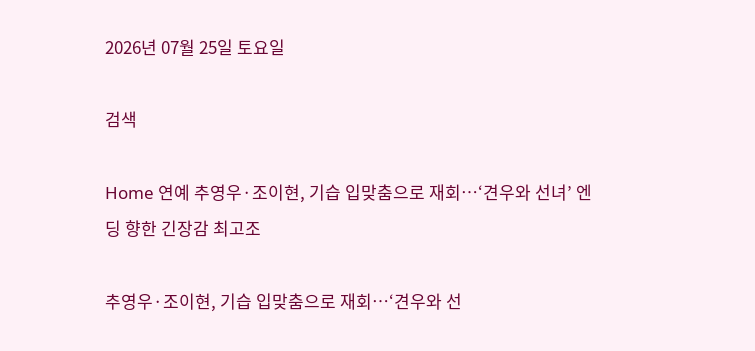2026년 07월 25일 토요일

검색

Home 연예 추영우·조이현, 기습 입맞춤으로 재회…‘견우와 선녀’ 엔딩 향한 긴장감 최고조

추영우·조이현, 기습 입맞춤으로 재회…‘견우와 선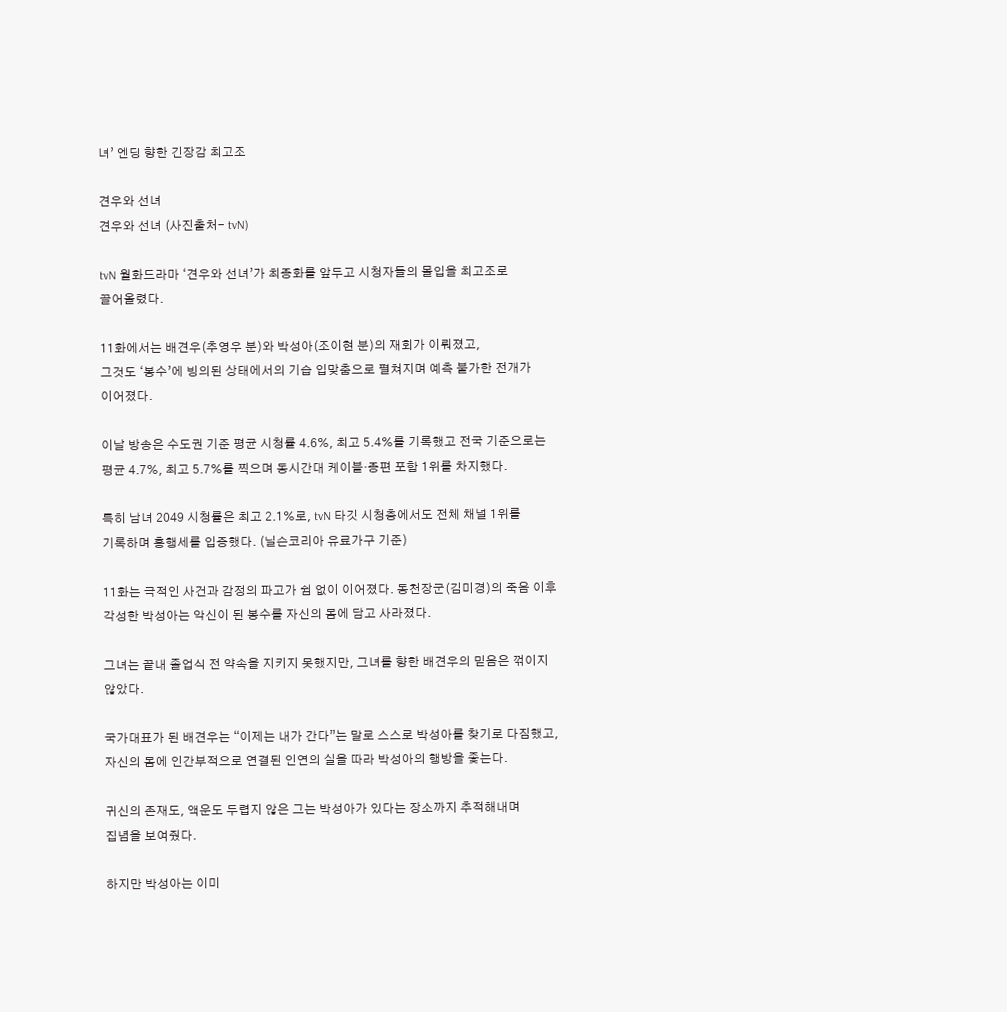녀’ 엔딩 향한 긴장감 최고조

견우와 선녀
견우와 선녀 (사진출처- tvN)

tvN 월화드라마 ‘견우와 선녀’가 최종화를 앞두고 시청자들의 몰입을 최고조로
끌어올렸다.

11화에서는 배견우(추영우 분)와 박성아(조이현 분)의 재회가 이뤄졌고,
그것도 ‘봉수’에 빙의된 상태에서의 기습 입맞춤으로 펼쳐지며 예측 불가한 전개가
이어졌다.

이날 방송은 수도권 기준 평균 시청률 4.6%, 최고 5.4%를 기록했고 전국 기준으로는
평균 4.7%, 최고 5.7%를 찍으며 동시간대 케이블·종편 포함 1위를 차지했다.

특히 남녀 2049 시청률은 최고 2.1%로, tvN 타깃 시청층에서도 전체 채널 1위를
기록하며 흥행세를 입증했다. (닐슨코리아 유료가구 기준)

11화는 극적인 사건과 감정의 파고가 쉼 없이 이어졌다. 동천장군(김미경)의 죽음 이후
각성한 박성아는 악신이 된 봉수를 자신의 몸에 담고 사라졌다.

그녀는 끝내 졸업식 전 약속을 지키지 못했지만, 그녀를 향한 배견우의 믿음은 꺾이지
않았다.

국가대표가 된 배견우는 “이제는 내가 간다”는 말로 스스로 박성아를 찾기로 다짐했고,
자신의 몸에 인간부적으로 연결된 인연의 실을 따라 박성아의 행방을 좇는다.

귀신의 존재도, 액운도 두렵지 않은 그는 박성아가 있다는 장소까지 추적해내며
집념을 보여줬다.

하지만 박성아는 이미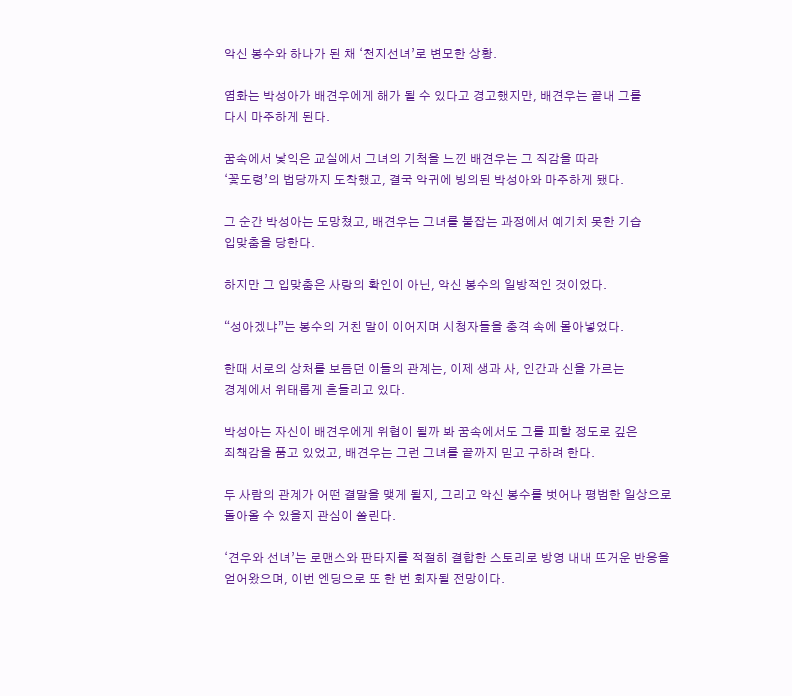악신 봉수와 하나가 된 채 ‘천지선녀’로 변모한 상황.

염화는 박성아가 배견우에게 해가 될 수 있다고 경고했지만, 배견우는 끝내 그를
다시 마주하게 된다.

꿈속에서 낯익은 교실에서 그녀의 기척을 느낀 배견우는 그 직감을 따라
‘꽃도령’의 법당까지 도착했고, 결국 악귀에 빙의된 박성아와 마주하게 됐다.

그 순간 박성아는 도망쳤고, 배견우는 그녀를 붙잡는 과정에서 예기치 못한 기습
입맞춤을 당한다.

하지만 그 입맞춤은 사랑의 확인이 아닌, 악신 봉수의 일방적인 것이었다.

“성아겠냐”는 봉수의 거친 말이 이어지며 시청자들을 충격 속에 몰아넣었다.

한때 서로의 상처를 보듬던 이들의 관계는, 이제 생과 사, 인간과 신을 가르는
경계에서 위태롭게 흔들리고 있다.

박성아는 자신이 배견우에게 위협이 될까 봐 꿈속에서도 그를 피할 정도로 깊은
죄책감을 품고 있었고, 배견우는 그런 그녀를 끝까지 믿고 구하려 한다.

두 사람의 관계가 어떤 결말을 맺게 될지, 그리고 악신 봉수를 벗어나 평범한 일상으로
돌아올 수 있을지 관심이 쏠린다.

‘견우와 선녀’는 로맨스와 판타지를 적절히 결합한 스토리로 방영 내내 뜨거운 반응을
얻어왔으며, 이번 엔딩으로 또 한 번 회자될 전망이다.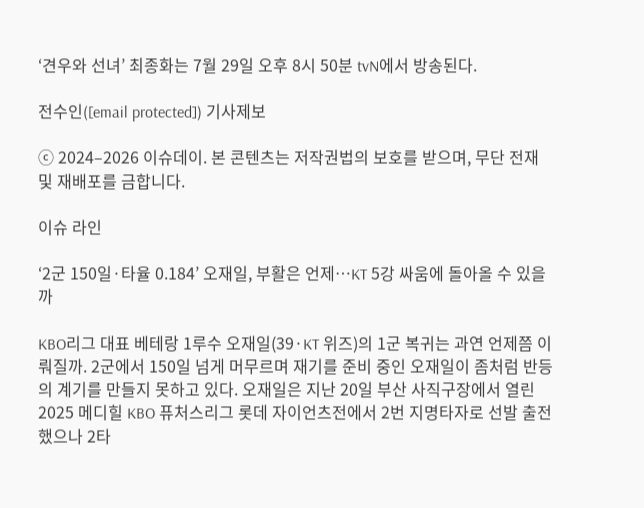‘견우와 선녀’ 최종화는 7월 29일 오후 8시 50분 tvN에서 방송된다.

전수인([email protected]) 기사제보

ⓒ 2024–2026 이슈데이. 본 콘텐츠는 저작권법의 보호를 받으며, 무단 전재 및 재배포를 금합니다.

이슈 라인

‘2군 150일·타율 0.184’ 오재일, 부활은 언제…KT 5강 싸움에 돌아올 수 있을까

KBO리그 대표 베테랑 1루수 오재일(39·KT 위즈)의 1군 복귀는 과연 언제쯤 이뤄질까. 2군에서 150일 넘게 머무르며 재기를 준비 중인 오재일이 좀처럼 반등의 계기를 만들지 못하고 있다. 오재일은 지난 20일 부산 사직구장에서 열린 2025 메디힐 KBO 퓨처스리그 롯데 자이언츠전에서 2번 지명타자로 선발 출전했으나 2타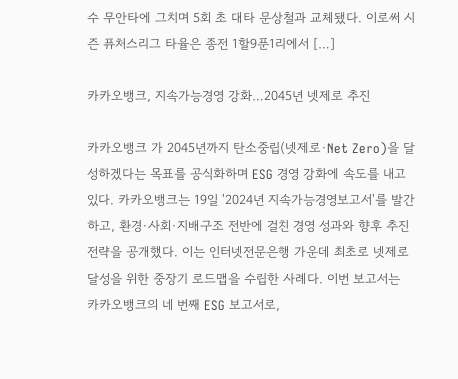수 무안타에 그치며 5회 초 대타 문상철과 교체됐다. 이로써 시즌 퓨처스리그 타율은 종전 1할9푼1리에서 […]

카카오뱅크, 지속가능경영 강화…2045년 넷제로 추진

카카오뱅크 가 2045년까지 탄소중립(넷제로·Net Zero)을 달성하겠다는 목표를 공식화하며 ESG 경영 강화에 속도를 내고 있다. 카카오뱅크는 19일 '2024년 지속가능경영보고서'를 발간하고, 환경·사회·지배구조 전반에 걸친 경영 성과와 향후 추진 전략을 공개했다. 이는 인터넷전문은행 가운데 최초로 넷제로 달성을 위한 중장기 로드맵을 수립한 사례다. 이번 보고서는 카카오뱅크의 네 번째 ESG 보고서로,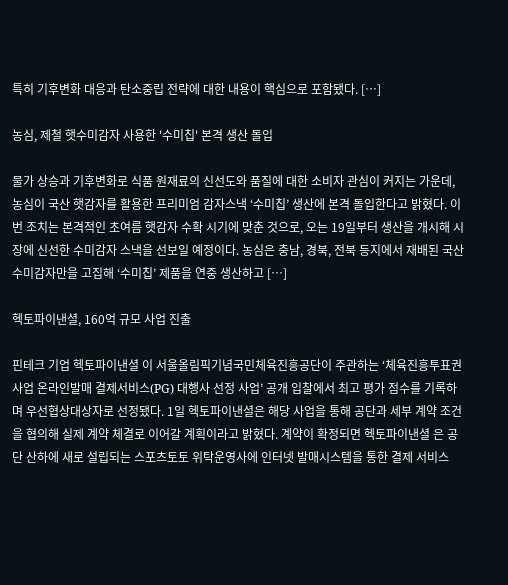특히 기후변화 대응과 탄소중립 전략에 대한 내용이 핵심으로 포함됐다. […]

농심, 제철 햇수미감자 사용한 '수미칩' 본격 생산 돌입

물가 상승과 기후변화로 식품 원재료의 신선도와 품질에 대한 소비자 관심이 커지는 가운데, 농심이 국산 햇감자를 활용한 프리미엄 감자스낵 ‘수미칩’ 생산에 본격 돌입한다고 밝혔다. 이번 조치는 본격적인 초여름 햇감자 수확 시기에 맞춘 것으로, 오는 19일부터 생산을 개시해 시장에 신선한 수미감자 스낵을 선보일 예정이다. 농심은 충남, 경북, 전북 등지에서 재배된 국산 수미감자만을 고집해 ‘수미칩’ 제품을 연중 생산하고 […]

헥토파이낸셜, 160억 규모 사업 진출

핀테크 기업 헥토파이낸셜 이 서울올림픽기념국민체육진흥공단이 주관하는 ‘체육진흥투표권사업 온라인발매 결제서비스(PG) 대행사 선정 사업’ 공개 입찰에서 최고 평가 점수를 기록하며 우선협상대상자로 선정됐다. 1일 헥토파이낸셜은 해당 사업을 통해 공단과 세부 계약 조건을 협의해 실제 계약 체결로 이어갈 계획이라고 밝혔다. 계약이 확정되면 헥토파이낸셜 은 공단 산하에 새로 설립되는 스포츠토토 위탁운영사에 인터넷 발매시스템을 통한 결제 서비스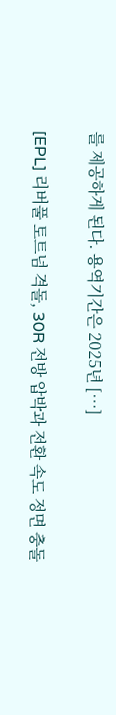를 제공하게 된다. 용역기간은 2025년 […]

[EPL] 리버풀 토트넘 격돌, 30R 전방 압박과 전환 속도 정면 충돌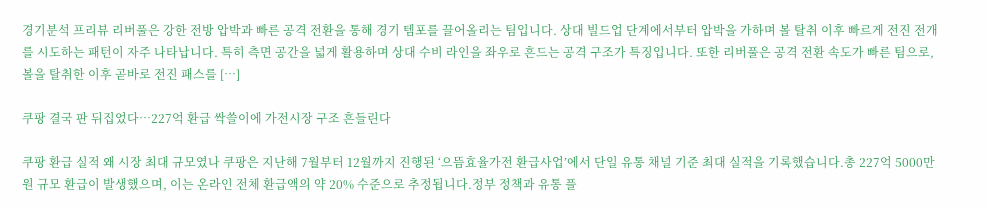경기분석 프리뷰 리버풀은 강한 전방 압박과 빠른 공격 전환을 통해 경기 템포를 끌어올리는 팀입니다. 상대 빌드업 단계에서부터 압박을 가하며 볼 탈취 이후 빠르게 전진 전개를 시도하는 패턴이 자주 나타납니다. 특히 측면 공간을 넓게 활용하며 상대 수비 라인을 좌우로 흔드는 공격 구조가 특징입니다. 또한 리버풀은 공격 전환 속도가 빠른 팀으로, 볼을 탈취한 이후 곧바로 전진 패스를 […]

쿠팡 결국 판 뒤집었다…227억 환급 싹쓸이에 가전시장 구조 흔들린다

쿠팡 환급 실적 왜 시장 최대 규모였나 쿠팡은 지난해 7월부터 12월까지 진행된 ‘으뜸효율가전 환급사업’에서 단일 유통 채널 기준 최대 실적을 기록했습니다.총 227억 5000만 원 규모 환급이 발생했으며, 이는 온라인 전체 환급액의 약 20% 수준으로 추정됩니다.정부 정책과 유통 플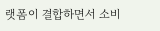랫폼이 결합하면서 소비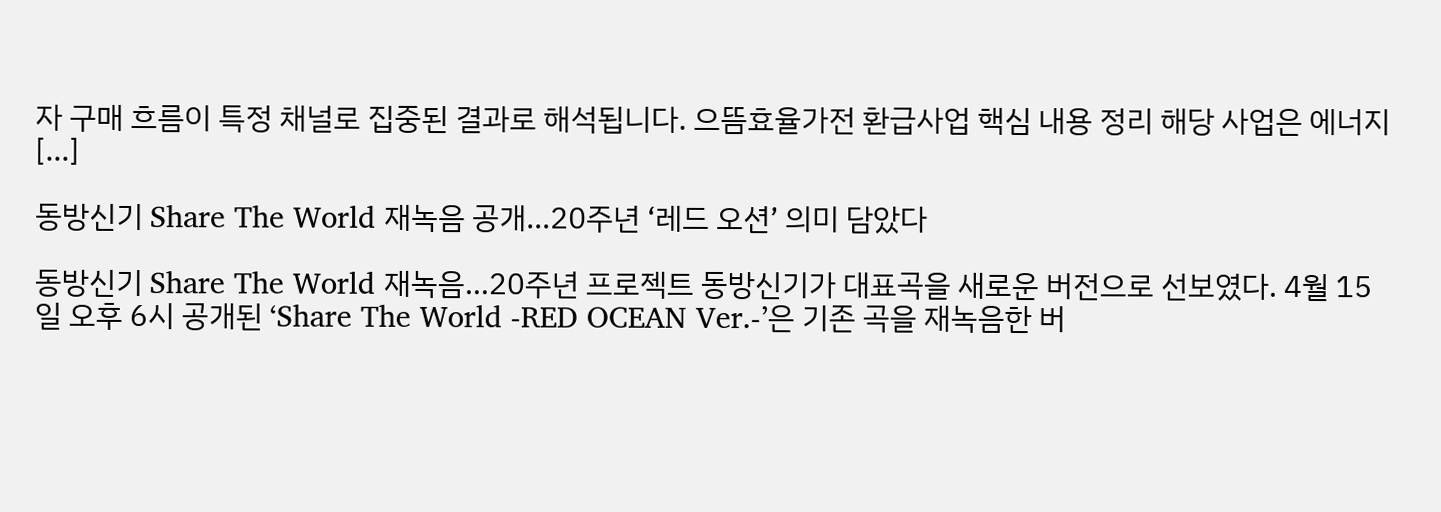자 구매 흐름이 특정 채널로 집중된 결과로 해석됩니다. 으뜸효율가전 환급사업 핵심 내용 정리 해당 사업은 에너지 […]

동방신기 Share The World 재녹음 공개…20주년 ‘레드 오션’ 의미 담았다

동방신기 Share The World 재녹음…20주년 프로젝트 동방신기가 대표곡을 새로운 버전으로 선보였다. 4월 15일 오후 6시 공개된 ‘Share The World -RED OCEAN Ver.-’은 기존 곡을 재녹음한 버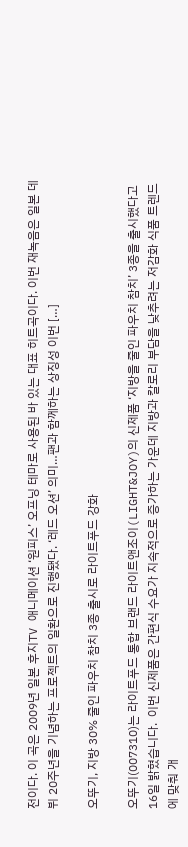전이다. 이 곡은 2009년 일본 후지TV 애니메이션 ‘원피스’ 오프닝 테마로 사용된 바 있는 대표 히트곡이다. 이번 재녹음은 일본 데뷔 20주년을 기념하는 프로젝트의 일환으로 진행됐다. ‘레드 오션’ 의미…팬과 함께하는 상징성 이번 […]

오뚜기, 지방 30% 줄인 파우치 참치 3종 출시로 라이트푸드 강화

오뚜기(007310)는 라이트푸드 통합 브랜드 라이트앤조이(LIGHT&JOY)의 신제품 ‘지방을 줄인 파우치 참치’ 3종을 출시했다고 16일 밝혔습니다.  이번 신제품은 간편식 수요가 지속적으로 증가하는 가운데 지방과 칼로리 부담을 낮추려는 저감화 식품 트렌드에 맞춰 개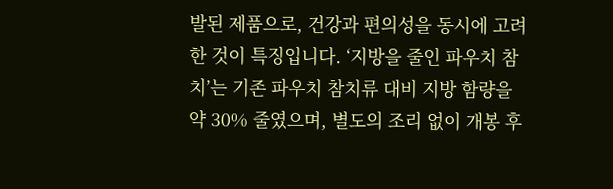발된 제품으로, 건강과 편의성을 동시에 고려한 것이 특징입니다. ‘지방을 줄인 파우치 참치’는 기존 파우치 참치류 대비 지방 함량을 약 30% 줄였으며, 별도의 조리 없이 개봉 후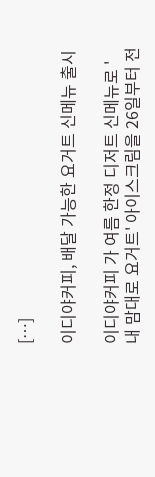[…]

이디야커피, 배달 가능한 요거트 신메뉴 출시

이디야커피 가 여름 한정 디저트 신메뉴로 '내 맘대로 요거트' 아이스크림을 26일부터 전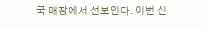국 매장에서 선보인다. 이번 신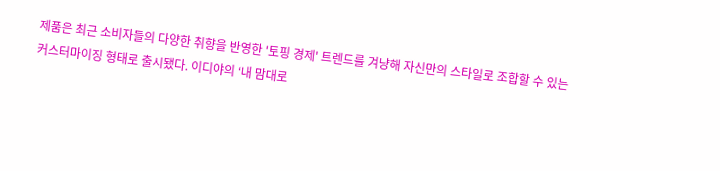제품은 최근 소비자들의 다양한 취향을 반영한 '토핑 경제' 트렌드를 겨냥해 자신만의 스타일로 조합할 수 있는 커스터마이징 형태로 출시됐다. 이디야의 ‘내 맘대로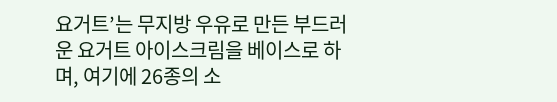요거트’는 무지방 우유로 만든 부드러운 요거트 아이스크림을 베이스로 하며, 여기에 26종의 소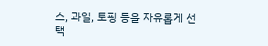스, 과일, 토핑 등을 자유롭게 선택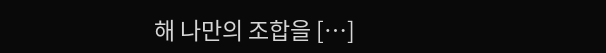해 나만의 조합을 […]